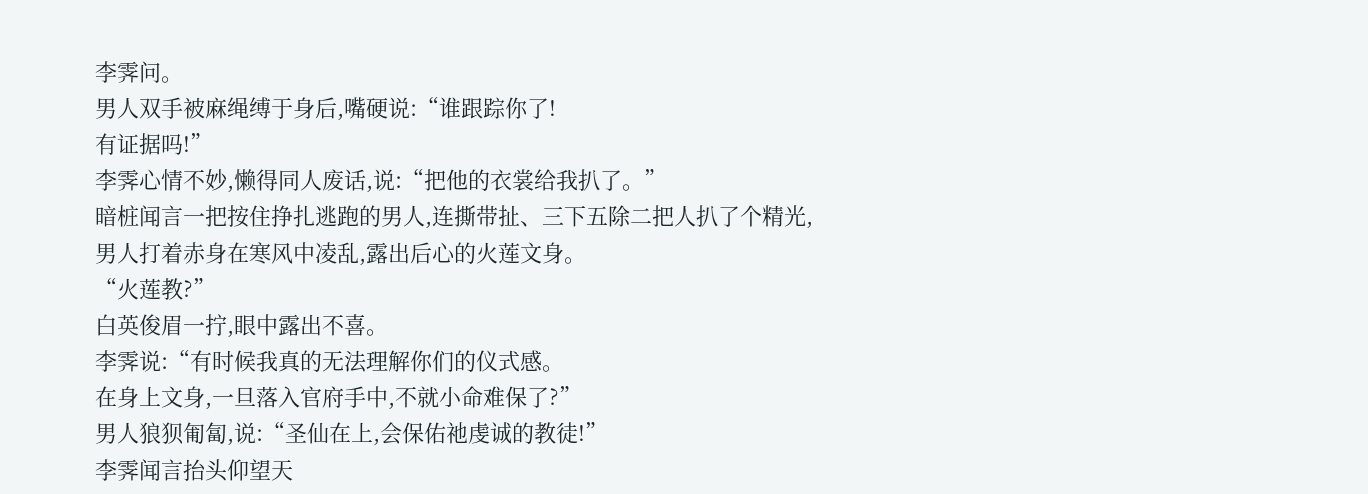李霁问。
男人双手被麻绳缚于身后,嘴硬说:“谁跟踪你了!
有证据吗!”
李霁心情不妙,懒得同人废话,说:“把他的衣裳给我扒了。”
暗桩闻言一把按住挣扎逃跑的男人,连撕带扯、三下五除二把人扒了个精光,男人打着赤身在寒风中凌乱,露出后心的火莲文身。
“火莲教?”
白英俊眉一拧,眼中露出不喜。
李霁说:“有时候我真的无法理解你们的仪式感。
在身上文身,一旦落入官府手中,不就小命难保了?”
男人狼狈匍匐,说:“圣仙在上,会保佑祂虔诚的教徒!”
李霁闻言抬头仰望天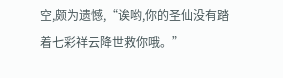空,颇为遗憾,“诶哟,你的圣仙没有踏着七彩祥云降世救你哦。”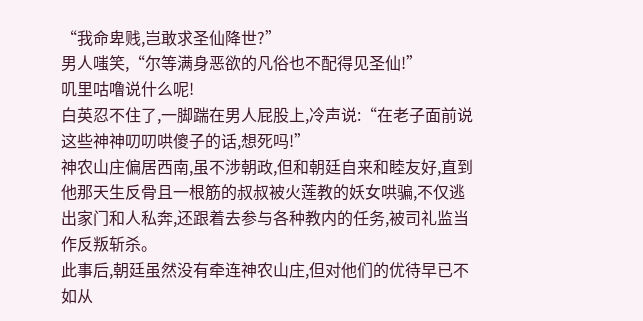“我命卑贱,岂敢求圣仙降世?”
男人嗤笑,“尔等满身恶欲的凡俗也不配得见圣仙!”
叽里咕噜说什么呢!
白英忍不住了,一脚踹在男人屁股上,冷声说:“在老子面前说这些神神叨叨哄傻子的话,想死吗!”
神农山庄偏居西南,虽不涉朝政,但和朝廷自来和睦友好,直到他那天生反骨且一根筋的叔叔被火莲教的妖女哄骗,不仅逃出家门和人私奔,还跟着去参与各种教内的任务,被司礼监当作反叛斩杀。
此事后,朝廷虽然没有牵连神农山庄,但对他们的优待早已不如从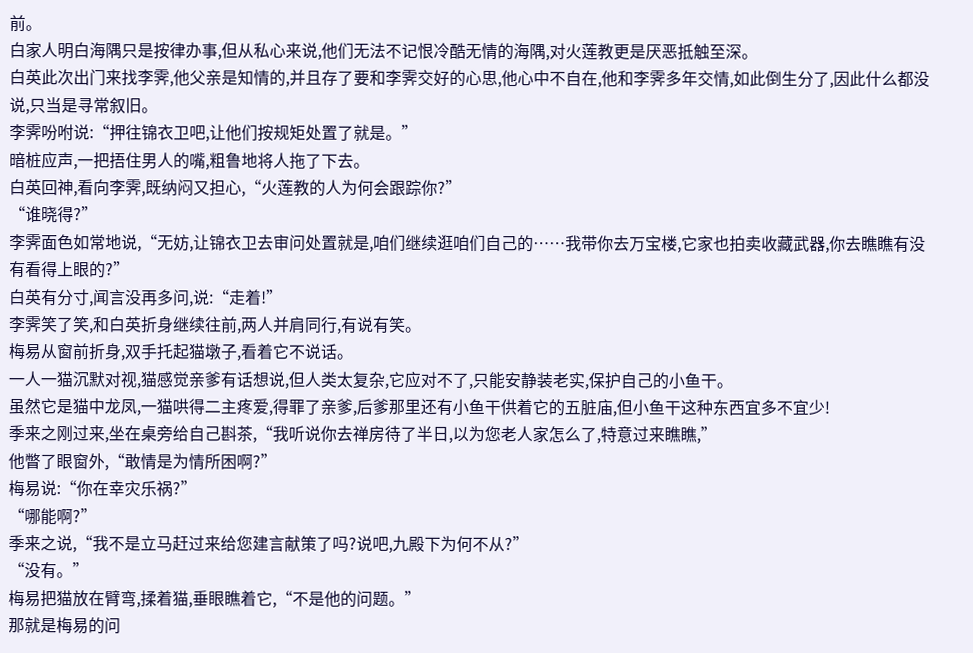前。
白家人明白海隅只是按律办事,但从私心来说,他们无法不记恨冷酷无情的海隅,对火莲教更是厌恶抵触至深。
白英此次出门来找李霁,他父亲是知情的,并且存了要和李霁交好的心思,他心中不自在,他和李霁多年交情,如此倒生分了,因此什么都没说,只当是寻常叙旧。
李霁吩咐说:“押往锦衣卫吧,让他们按规矩处置了就是。”
暗桩应声,一把捂住男人的嘴,粗鲁地将人拖了下去。
白英回神,看向李霁,既纳闷又担心,“火莲教的人为何会跟踪你?”
“谁晓得?”
李霁面色如常地说,“无妨,让锦衣卫去审问处置就是,咱们继续逛咱们自己的……我带你去万宝楼,它家也拍卖收藏武器,你去瞧瞧有没有看得上眼的?”
白英有分寸,闻言没再多问,说:“走着!”
李霁笑了笑,和白英折身继续往前,两人并肩同行,有说有笑。
梅易从窗前折身,双手托起猫墩子,看着它不说话。
一人一猫沉默对视,猫感觉亲爹有话想说,但人类太复杂,它应对不了,只能安静装老实,保护自己的小鱼干。
虽然它是猫中龙凤,一猫哄得二主疼爱,得罪了亲爹,后爹那里还有小鱼干供着它的五脏庙,但小鱼干这种东西宜多不宜少!
季来之刚过来,坐在桌旁给自己斟茶,“我听说你去禅房待了半日,以为您老人家怎么了,特意过来瞧瞧,”
他瞥了眼窗外,“敢情是为情所困啊?”
梅易说:“你在幸灾乐祸?”
“哪能啊?”
季来之说,“我不是立马赶过来给您建言献策了吗?说吧,九殿下为何不从?”
“没有。”
梅易把猫放在臂弯,揉着猫,垂眼瞧着它,“不是他的问题。”
那就是梅易的问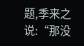题,季来之说:“那没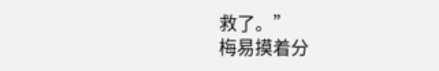救了。”
梅易摸着分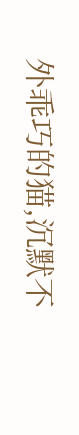外乖巧的猫,沉默不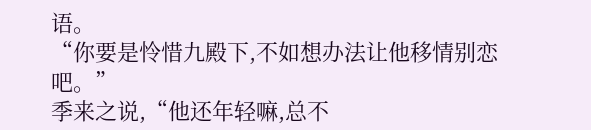语。
“你要是怜惜九殿下,不如想办法让他移情别恋吧。”
季来之说,“他还年轻嘛,总不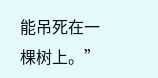能吊死在一棵树上。”